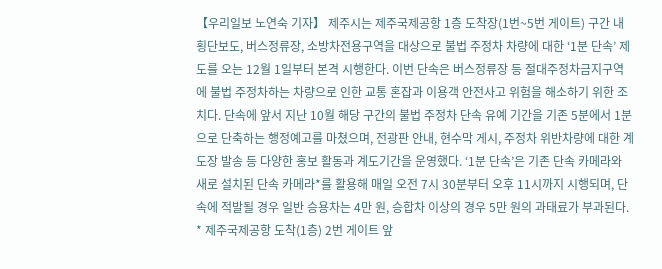【우리일보 노연숙 기자】 제주시는 제주국제공항 1층 도착장(1번~5번 게이트) 구간 내 횡단보도, 버스정류장, 소방차전용구역을 대상으로 불법 주정차 차량에 대한 ‘1분 단속’ 제도를 오는 12월 1일부터 본격 시행한다. 이번 단속은 버스정류장 등 절대주정차금지구역에 불법 주정차하는 차량으로 인한 교통 혼잡과 이용객 안전사고 위험을 해소하기 위한 조치다. 단속에 앞서 지난 10월 해당 구간의 불법 주정차 단속 유예 기간을 기존 5분에서 1분으로 단축하는 행정예고를 마쳤으며, 전광판 안내, 현수막 게시, 주정차 위반차량에 대한 계도장 발송 등 다양한 홍보 활동과 계도기간을 운영했다. ‘1분 단속’은 기존 단속 카메라와 새로 설치된 단속 카메라*를 활용해 매일 오전 7시 30분부터 오후 11시까지 시행되며, 단속에 적발될 경우 일반 승용차는 4만 원, 승합차 이상의 경우 5만 원의 과태료가 부과된다. * 제주국제공항 도착(1층) 2번 게이트 앞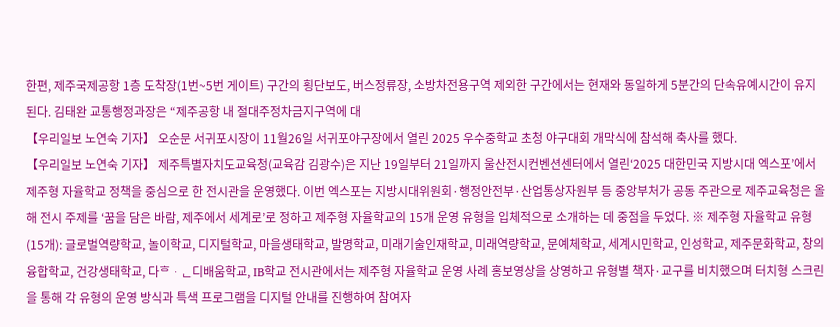한편, 제주국제공항 1층 도착장(1번~5번 게이트) 구간의 횡단보도, 버스정류장, 소방차전용구역 제외한 구간에서는 현재와 동일하게 5분간의 단속유예시간이 유지된다. 김태완 교통행정과장은 “제주공항 내 절대주정차금지구역에 대
【우리일보 노연숙 기자】 오순문 서귀포시장이 11월26일 서귀포야구장에서 열린 2025 우수중학교 초청 야구대회 개막식에 참석해 축사를 했다.
【우리일보 노연숙 기자】 제주특별자치도교육청(교육감 김광수)은 지난 19일부터 21일까지 울산전시컨벤션센터에서 열린‘2025 대한민국 지방시대 엑스포’에서 제주형 자율학교 정책을 중심으로 한 전시관을 운영했다. 이번 엑스포는 지방시대위원회·행정안전부·산업통상자원부 등 중앙부처가 공동 주관으로 제주교육청은 올해 전시 주제를 ‘꿈을 담은 바람, 제주에서 세계로’로 정하고 제주형 자율학교의 15개 운영 유형을 입체적으로 소개하는 데 중점을 두었다. ※ 제주형 자율학교 유형(15개): 글로벌역량학교, 놀이학교, 디지털학교, 마을생태학교, 발명학교, 미래기술인재학교, 미래역량학교, 문예체학교, 세계시민학교, 인성학교, 제주문화학교, 창의융합학교, 건강생태학교, 다ᄒᆞᆫ디배움학교, IB학교 전시관에서는 제주형 자율학교 운영 사례 홍보영상을 상영하고 유형별 책자·교구를 비치했으며 터치형 스크린을 통해 각 유형의 운영 방식과 특색 프로그램을 디지털 안내를 진행하여 참여자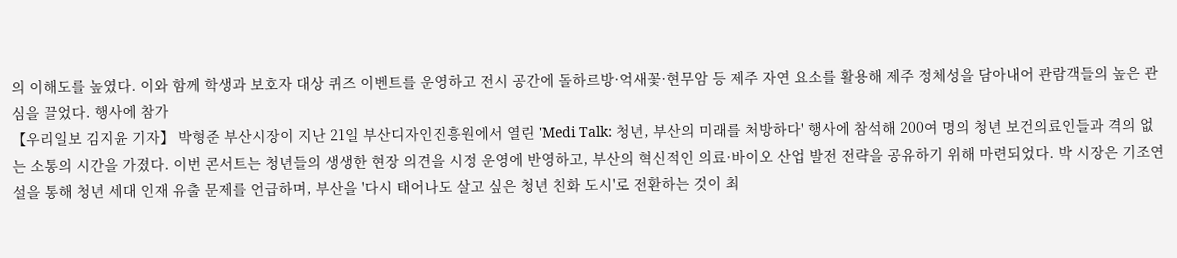의 이해도를 높였다. 이와 함께 학생과 보호자 대상 퀴즈 이벤트를 운영하고 전시 공간에 돌하르방·억새꽃·현무암 등 제주 자연 요소를 활용해 제주 정체성을 담아내어 관람객들의 높은 관심을 끌었다. 행사에 참가
【우리일보 김지윤 기자】 박형준 부산시장이 지난 21일 부산디자인진흥원에서 열린 'Medi Talk: 청년, 부산의 미래를 처방하다' 행사에 참석해 200여 명의 청년 보건의료인들과 격의 없는 소통의 시간을 가졌다. 이번 콘서트는 청년들의 생생한 현장 의견을 시정 운영에 반영하고, 부산의 혁신적인 의료·바이오 산업 발전 전략을 공유하기 위해 마련되었다. 박 시장은 기조연설을 통해 청년 세대 인재 유출 문제를 언급하며, 부산을 '다시 태어나도 살고 싶은 청년 친화 도시'로 전환하는 것이 최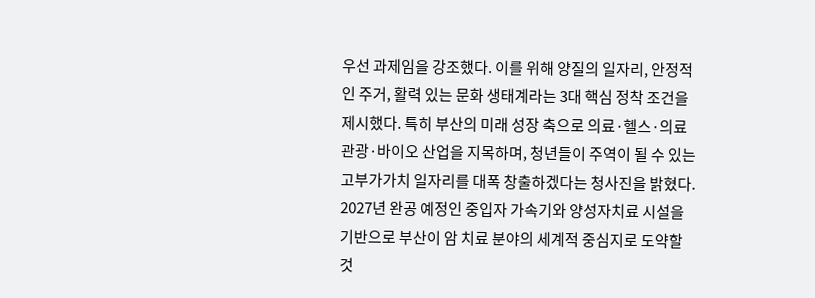우선 과제임을 강조했다. 이를 위해 양질의 일자리, 안정적인 주거, 활력 있는 문화 생태계라는 3대 핵심 정착 조건을 제시했다. 특히 부산의 미래 성장 축으로 의료·헬스·의료관광·바이오 산업을 지목하며, 청년들이 주역이 될 수 있는 고부가가치 일자리를 대폭 창출하겠다는 청사진을 밝혔다. 2027년 완공 예정인 중입자 가속기와 양성자치료 시설을 기반으로 부산이 암 치료 분야의 세계적 중심지로 도약할 것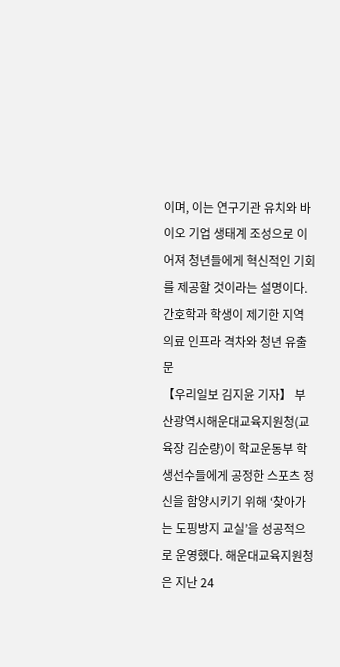이며, 이는 연구기관 유치와 바이오 기업 생태계 조성으로 이어져 청년들에게 혁신적인 기회를 제공할 것이라는 설명이다. 간호학과 학생이 제기한 지역 의료 인프라 격차와 청년 유출 문
【우리일보 김지윤 기자】 부산광역시해운대교육지원청(교육장 김순량)이 학교운동부 학생선수들에게 공정한 스포츠 정신을 함양시키기 위해 ‘찾아가는 도핑방지 교실’을 성공적으로 운영했다. 해운대교육지원청은 지난 24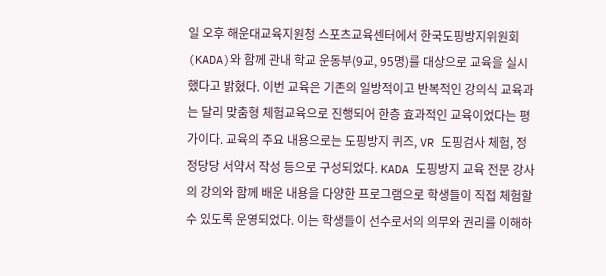일 오후 해운대교육지원청 스포츠교육센터에서 한국도핑방지위원회(KADA)와 함께 관내 학교 운동부(9교, 95명)를 대상으로 교육을 실시했다고 밝혔다. 이번 교육은 기존의 일방적이고 반복적인 강의식 교육과는 달리 맞춤형 체험교육으로 진행되어 한층 효과적인 교육이었다는 평가이다. 교육의 주요 내용으로는 도핑방지 퀴즈, VR 도핑검사 체험, 정정당당 서약서 작성 등으로 구성되었다. KADA 도핑방지 교육 전문 강사의 강의와 함께 배운 내용을 다양한 프로그램으로 학생들이 직접 체험할 수 있도록 운영되었다. 이는 학생들이 선수로서의 의무와 권리를 이해하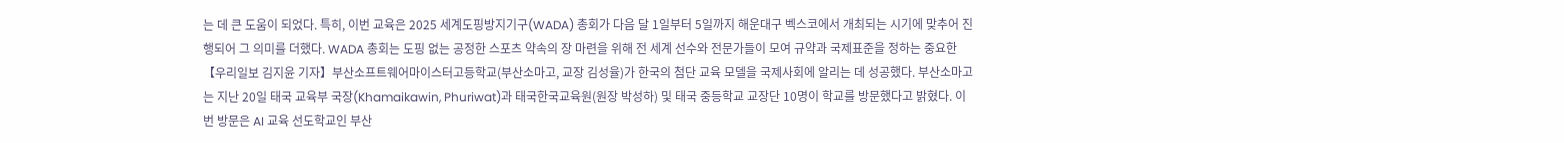는 데 큰 도움이 되었다. 특히, 이번 교육은 2025 세계도핑방지기구(WADA) 총회가 다음 달 1일부터 5일까지 해운대구 벡스코에서 개최되는 시기에 맞추어 진행되어 그 의미를 더했다. WADA 총회는 도핑 없는 공정한 스포츠 약속의 장 마련을 위해 전 세계 선수와 전문가들이 모여 규약과 국제표준을 정하는 중요한
【우리일보 김지윤 기자】부산소프트웨어마이스터고등학교(부산소마고, 교장 김성율)가 한국의 첨단 교육 모델을 국제사회에 알리는 데 성공했다. 부산소마고는 지난 20일 태국 교육부 국장(Khamaikawin, Phuriwat)과 태국한국교육원(원장 박성하) 및 태국 중등학교 교장단 10명이 학교를 방문했다고 밝혔다. 이번 방문은 AI 교육 선도학교인 부산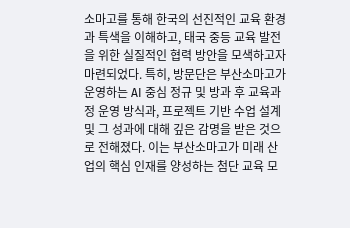소마고를 통해 한국의 선진적인 교육 환경과 특색을 이해하고, 태국 중등 교육 발전을 위한 실질적인 협력 방안을 모색하고자 마련되었다. 특히, 방문단은 부산소마고가 운영하는 AI 중심 정규 및 방과 후 교육과정 운영 방식과, 프로젝트 기반 수업 설계 및 그 성과에 대해 깊은 감명을 받은 것으로 전해졌다. 이는 부산소마고가 미래 산업의 핵심 인재를 양성하는 첨단 교육 모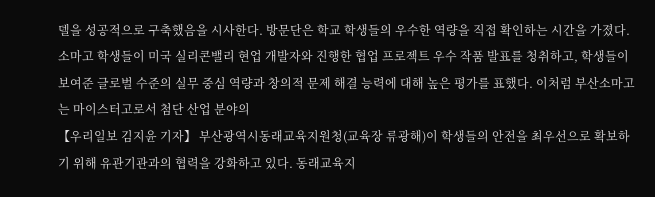델을 성공적으로 구축했음을 시사한다. 방문단은 학교 학생들의 우수한 역량을 직접 확인하는 시간을 가졌다. 소마고 학생들이 미국 실리콘밸리 현업 개발자와 진행한 협업 프로젝트 우수 작품 발표를 청취하고, 학생들이 보여준 글로벌 수준의 실무 중심 역량과 창의적 문제 해결 능력에 대해 높은 평가를 표했다. 이처럼 부산소마고는 마이스터고로서 첨단 산업 분야의
【우리일보 김지윤 기자】 부산광역시동래교육지원청(교육장 류광해)이 학생들의 안전을 최우선으로 확보하기 위해 유관기관과의 협력을 강화하고 있다. 동래교육지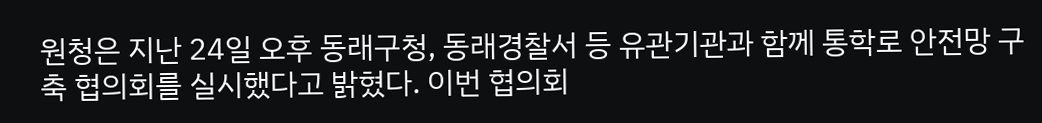원청은 지난 24일 오후 동래구청, 동래경찰서 등 유관기관과 함께 통학로 안전망 구축 협의회를 실시했다고 밝혔다. 이번 협의회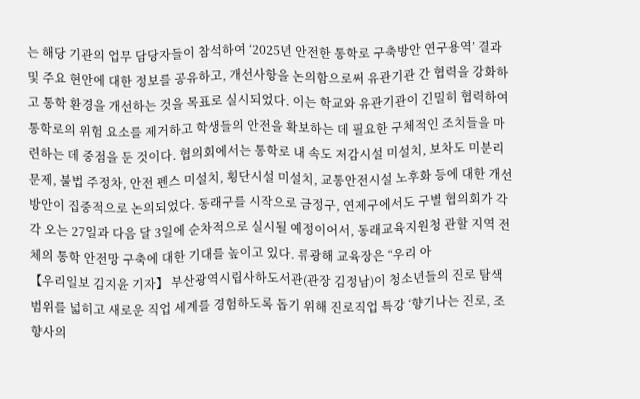는 해당 기관의 업무 담당자들이 참석하여 ‘2025년 안전한 통학로 구축방안 연구용역’ 결과 및 주요 현안에 대한 정보를 공유하고, 개선사항을 논의함으로써 유관기관 간 협력을 강화하고 통학 환경을 개선하는 것을 목표로 실시되었다. 이는 학교와 유관기관이 긴밀히 협력하여 통학로의 위험 요소를 제거하고 학생들의 안전을 확보하는 데 필요한 구체적인 조치들을 마련하는 데 중점을 둔 것이다. 협의회에서는 통학로 내 속도 저감시설 미설치, 보차도 미분리 문제, 불법 주정차, 안전 펜스 미설치, 횡단시설 미설치, 교통안전시설 노후화 등에 대한 개선 방안이 집중적으로 논의되었다. 동래구를 시작으로 금정구, 연제구에서도 구별 협의회가 각각 오는 27일과 다음 달 3일에 순차적으로 실시될 예정이어서, 동래교육지원청 관할 지역 전체의 통학 안전망 구축에 대한 기대를 높이고 있다. 류광해 교육장은 “우리 아
【우리일보 김지윤 기자】 부산광역시립사하도서관(관장 김정남)이 청소년들의 진로 탐색 범위를 넓히고 새로운 직업 세계를 경험하도록 돕기 위해 진로직업 특강 ‘향기나는 진로, 조향사의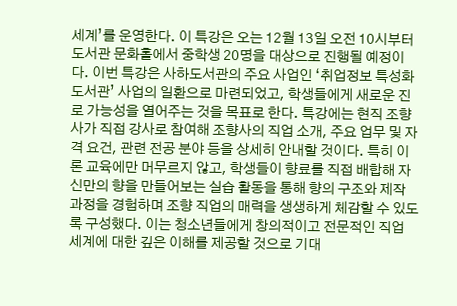세계’를 운영한다. 이 특강은 오는 12월 13일 오전 10시부터 도서관 문화홀에서 중학생 20명을 대상으로 진행될 예정이다. 이번 특강은 사하도서관의 주요 사업인 ‘취업정보 특성화 도서관’ 사업의 일환으로 마련되었고, 학생들에게 새로운 진로 가능성을 열어주는 것을 목표로 한다. 특강에는 현직 조향사가 직접 강사로 참여해 조향사의 직업 소개, 주요 업무 및 자격 요건, 관련 전공 분야 등을 상세히 안내할 것이다. 특히 이론 교육에만 머무르지 않고, 학생들이 향료를 직접 배합해 자신만의 향을 만들어보는 실습 활동을 통해 향의 구조와 제작 과정을 경험하며 조향 직업의 매력을 생생하게 체감할 수 있도록 구성했다. 이는 청소년들에게 창의적이고 전문적인 직업 세계에 대한 깊은 이해를 제공할 것으로 기대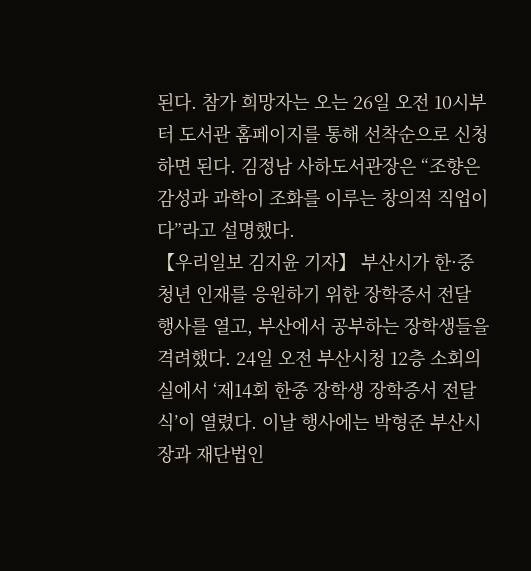된다. 참가 희망자는 오는 26일 오전 10시부터 도서관 홈페이지를 통해 선착순으로 신청하면 된다. 김정남 사하도서관장은 “조향은 감성과 과학이 조화를 이루는 창의적 직업이다”라고 설명했다.
【우리일보 김지윤 기자】 부산시가 한·중 청년 인재를 응원하기 위한 장학증서 전달 행사를 열고, 부산에서 공부하는 장학생들을 격려했다. 24일 오전 부산시청 12층 소회의실에서 ‘제14회 한중 장학생 장학증서 전달식’이 열렸다. 이날 행사에는 박형준 부산시장과 재단법인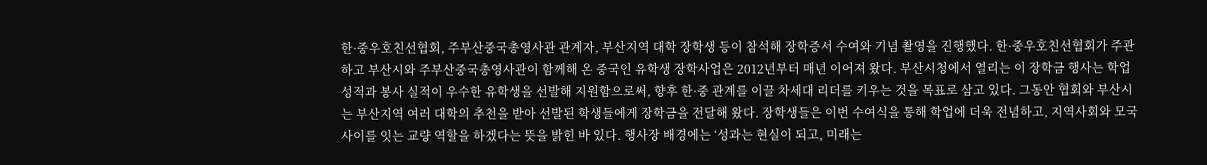한·중우호친선협회, 주부산중국총영사관 관계자, 부산지역 대학 장학생 등이 참석해 장학증서 수여와 기념 촬영을 진행했다. 한·중우호친선협회가 주관하고 부산시와 주부산중국총영사관이 함께해 온 중국인 유학생 장학사업은 2012년부터 매년 이어져 왔다. 부산시청에서 열리는 이 장학금 행사는 학업 성적과 봉사 실적이 우수한 유학생을 선발해 지원함으로써, 향후 한·중 관계를 이끌 차세대 리더를 키우는 것을 목표로 삼고 있다. 그동안 협회와 부산시는 부산지역 여러 대학의 추천을 받아 선발된 학생들에게 장학금을 전달해 왔다. 장학생들은 이번 수여식을 통해 학업에 더욱 전념하고, 지역사회와 모국 사이를 잇는 교량 역할을 하겠다는 뜻을 밝힌 바 있다. 행사장 배경에는 ‘성과는 현실이 되고, 미래는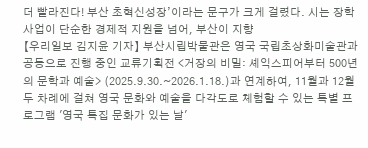더 빨라진다! 부산 초혁신성장’이라는 문구가 크게 걸렸다. 시는 장학사업이 단순한 경제적 지원을 넘어, 부산이 지향
【우리일보 김지윤 기자】 부산시립박물관은 영국 국립초상화미술관과 공동으로 진행 중인 교류기획전 <거장의 비밀: 셰익스피어부터 500년의 문학과 예술> (2025.9.30.~2026.1.18.)과 연계하여, 11월과 12월 두 차례에 걸쳐 영국 문화와 예술을 다각도로 체험할 수 있는 특별 프로그램 '영국 특집 문화가 있는 날'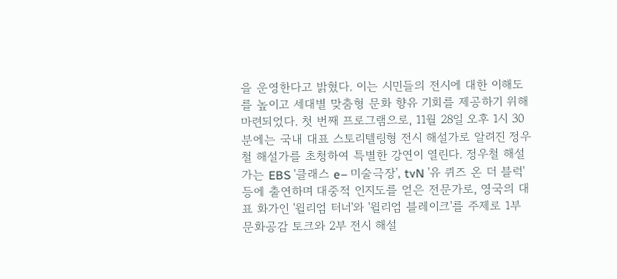을 운영한다고 밝혔다. 이는 시민들의 전시에 대한 이해도를 높이고 세대별 맞춤형 문화 향유 기회를 제공하기 위해 마련되었다. 첫 번째 프로그램으로, 11월 28일 오후 1시 30분에는 국내 대표 스토리텔링형 전시 해설가로 알려진 정우철 해설가를 초청하여 특별한 강연이 열린다. 정우철 해설가는 EBS '클래스 e– 미술극장', tvN '유 퀴즈 온 더 블럭' 등에 출연하며 대중적 인지도를 얻은 전문가로, 영국의 대표 화가인 '윌리엄 터너'와 '윌리엄 블레이크'를 주제로 1부 문화공감 토크와 2부 전시 해설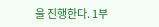을 진행한다. 1부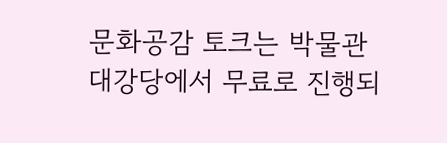문화공감 토크는 박물관 대강당에서 무료로 진행되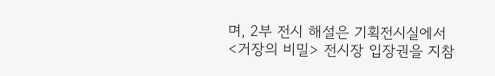며, 2부 전시 해설은 기획전시실에서 <거장의 비밀> 전시장 입장권을 지참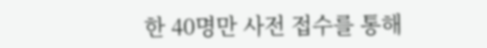한 40명만 사전 접수를 통해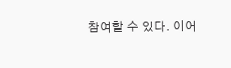참여할 수 있다. 이어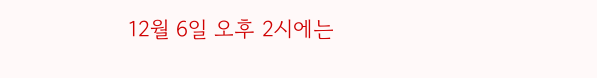12월 6일 오후 2시에는